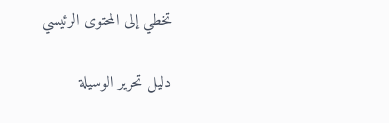تخطي إلى المحتوى الرئيسي

دليل تحرير الوسيلة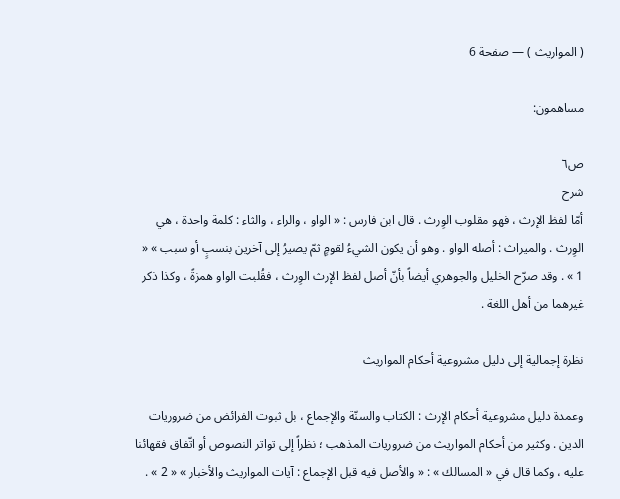( المواريث ) — صفحة 6

مساهمون:

ص٦
شرح
أمّا لفظ الإرث ، فهو مقلوب الوِرث . قال ابن فارس : « الواو ، والراء ، والثاء : كلمة واحدة ، هي الوِرث . والميراث : أصله الواو . وهو أن يكون الشيءُ لقومٍ ثمّ يصيرُ إلى آخرين بنسبٍ أو سبب » « 1 » . وقد صرّح الخليل والجوهري أيضاً بأنّ أصل لفظ الإرث الوِرث ، فقُلبت الواو همزةً ، وكذا ذكر غيرهما من أهل اللغة .

نظرة إجمالية إلى دليل مشروعية أحكام المواريث

وعمدة دليل مشروعية أحكام الإرث : الكتاب والسنّة والإجماع ، بل ثبوت الفرائض من ضروريات الدين . وكثير من أحكام المواريث من ضروريات المذهب ؛ نظراً إلى تواتر النصوص أو اتّفاق فقهائنا عليه ، وكما قال في « المسالك » : « والأصل فيه قبل الإجماع : آيات المواريث والأخبار » « 2 » .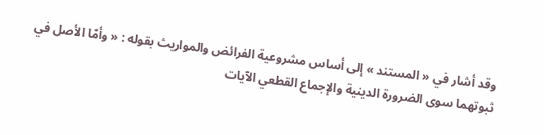وقد أشار في « المستند » إلى أساس مشروعية الفرائض والمواريث بقوله : « وأمّا الأصل في ثبوتهما سوى الضرورة الدينية والإجماع القطعي الآيات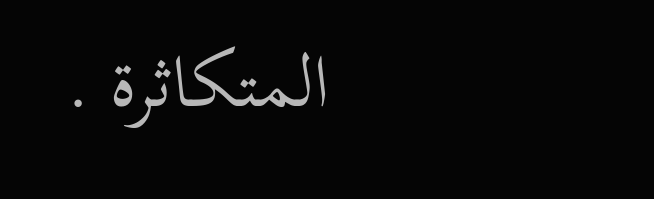المتكاثرة .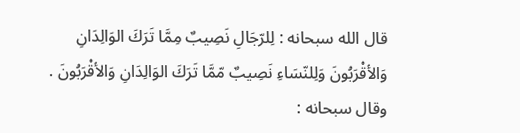قال الله سبحانه : لِلرّجَالِ نَصِيبٌ مِمَّا تَرَكَ الوَالِدَانِ وَالأقْرَبُونَ وَلِلنّسَاءِ نَصِيبٌ مّمَّا تَرَكَ الوَالِدَانِ وَالأقْرَبُونَ . وقال سبحانه :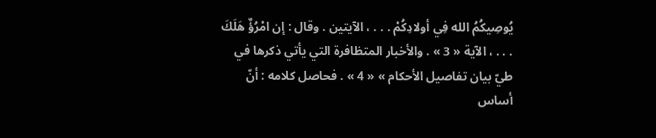يُوصِيكُمُ الله فِي أولادِكُمْ . . . ، الآيتين . وقال : إن امْرُؤٌ هَلَكَ . . . ، الآية « 3 » . والأخبار المتظافرة التي يأتي ذكرها في طيّ بيان تفاصيل الأحكام » « 4 » . فحاصل كلامه : أنّ أساس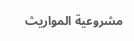مشروعية المواريث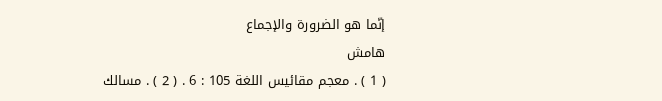إنّما هو الضرورة والإجماع
هامش
( 1 ) . معجم مقائيس اللغة 105 : 6 . ( 2 ) . مسالك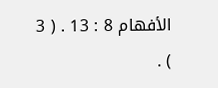الأفهام 8 : 13 . ( 3 ) .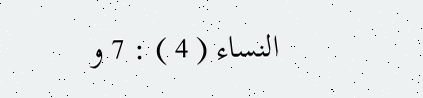النساء ( 4 ) : 7 و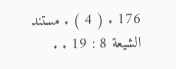176 . ( 4 ) . مستند الشيعة 8 : 19 . .